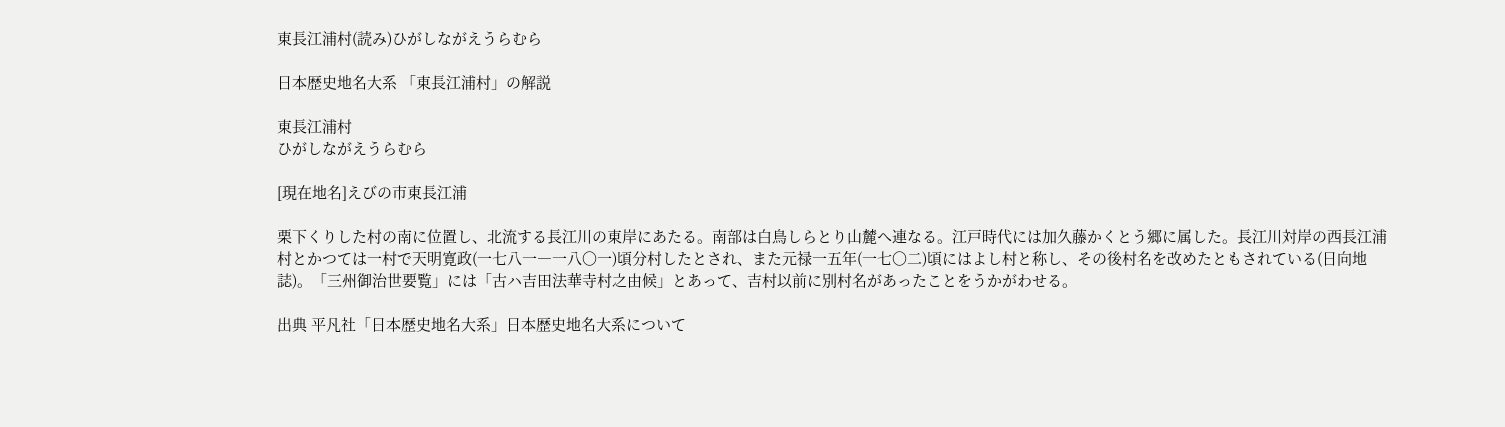東長江浦村(読み)ひがしながえうらむら

日本歴史地名大系 「東長江浦村」の解説

東長江浦村
ひがしながえうらむら

[現在地名]えびの市東長江浦

栗下くりした村の南に位置し、北流する長江川の東岸にあたる。南部は白鳥しらとり山麓へ連なる。江戸時代には加久藤かくとう郷に属した。長江川対岸の西長江浦村とかつては一村で天明寛政(一七八一―一八〇一)頃分村したとされ、また元禄一五年(一七〇二)頃にはよし村と称し、その後村名を改めたともされている(日向地誌)。「三州御治世要覧」には「古ハ吉田法華寺村之由候」とあって、吉村以前に別村名があったことをうかがわせる。

出典 平凡社「日本歴史地名大系」日本歴史地名大系について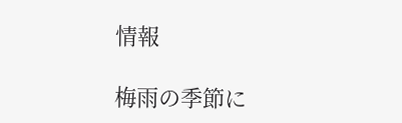情報

梅雨の季節に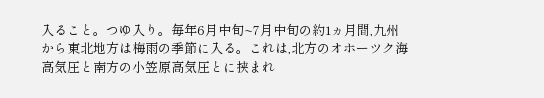入ること。つゆ入り。毎年6月中旬~7月中旬の約1ヵ月間,九州から東北地方は梅雨の季節に入る。これは,北方のオホーツク海高気圧と南方の小笠原高気圧とに挟まれ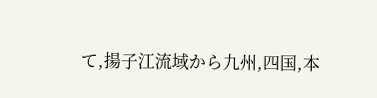て,揚子江流域から九州,四国,本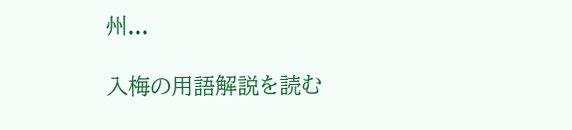州...

入梅の用語解説を読む